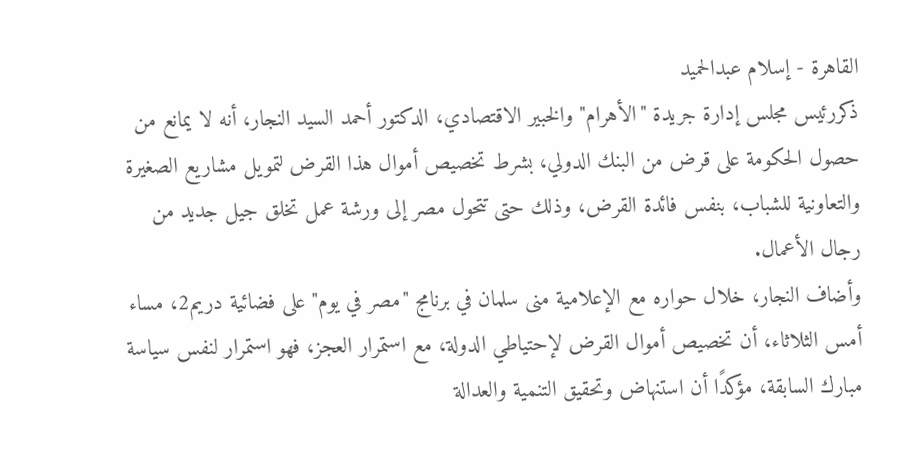القاهرة - إسلام عبدالحميد
ذكررئيس مجلس إدارة جريدة "الأهرام" والخبير الاقتصادي، الدكتور أحمد السيد النجار، أنه لا يمانع من حصول الحكومة على قرض من البنك الدولي، بشرط تخصيص أموال هذا القرض لتمويل مشاريع الصغيرة والتعاونية للشباب، بنفس فائدة القرض، وذلك حتى تتحول مصر إلى ورشة عمل تخلق جيل جديد من رجال الأعمال.
وأضاف النجار، خلال حواره مع الإعلامية منى سلمان في برنامج "مصر في يوم" على فضائية دريم2، مساء أمس الثلاثاء، أن تخصيص أموال القرض لإحتياطي الدولة، مع استمرار العجز، فهو استمرار لنفس سياسة مبارك السابقة، مؤكدًا أن استنهاض وتحقيق التنمية والعدالة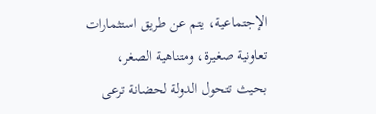الإجتماعية، يتم عن طريق استثمارات تعاونية صغيرة، ومتناهية الصغر، بحيث تتحول الدولة لحضانة ترعى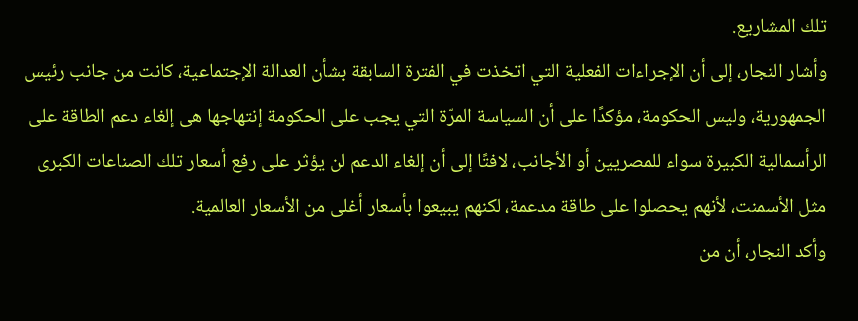تلك المشاريع.
وأشار النجار، إلى أن الإجراءات الفعلية التي اتخذت في الفترة السابقة بشأن العدالة الإجتماعية، كانت من جانب رئيس الجمهورية، وليس الحكومة، مؤكدًا على أن السياسة المرّة التي يجب على الحكومة إنتهاجها هى إلغاء دعم الطاقة على الرأسمالية الكبيرة سواء للمصريين أو الأجانب، لافتًا إلى أن إلغاء الدعم لن يؤثر على رفع أسعار تلك الصناعات الكبرى مثل الأسمنت، لأنهم يحصلوا على طاقة مدعمة، لكنهم يبيعوا بأسعار أغلى من الأسعار العالمية.
وأكد النجار، أن من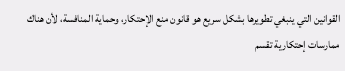القوانين التي ينبغي تطويرها بشكل سريع هو قانون منع الإحتكار، وحماية المنافسة، لأن هناك ممارسات إحتكارية تقسم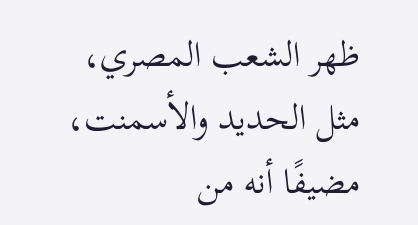ظهر الشعب المصري، مثل الحديد والأسمنت، مضيفًا أنه من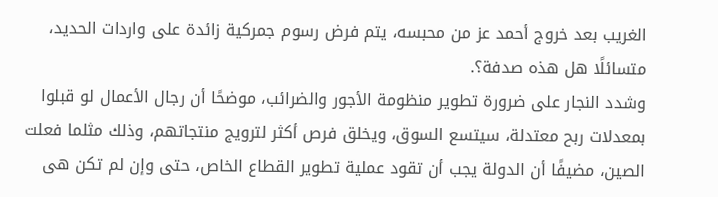الغريب بعد خروج أحمد عز من محبسه، يتم فرض رسوم جمركية زائدة على واردات الحديد، متسائلًا هل هذه صدفة؟.
وشدد النجار على ضرورة تطوير منظومة الأجور والضرائب، موضحًا أن رجال الأعمال لو قبلوا بمعدلات ربح معتدلة، سيتسع السوق، ويخلق فرص أكثر لترويج منتجاتهم، وذلك مثلما فعلت الصين، مضيفًا أن الدولة يجب أن تقود عملية تطوير القطاع الخاص، حتى وإن لم تكن هى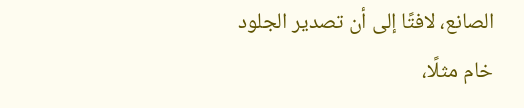الصانع، لافتًا إلى أن تصدير الجلود خام مثلًا،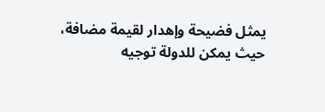يمثل فضيحة وإهدار لقيمة مضافة، حيث يمكن للدولة توجيه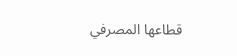قطاعها المصرفي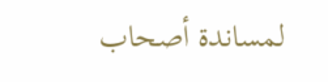لمساندة أصحاب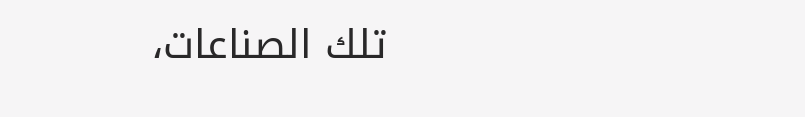تلك الصناعات،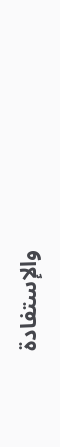والإستفادة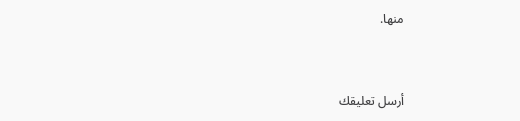منها.


أرسل تعليقك